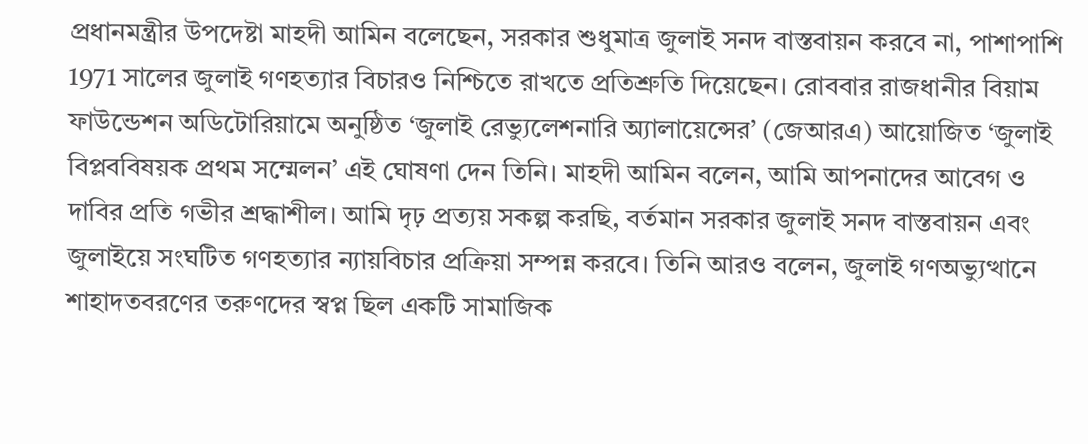প্রধানমন্ত্রীর উপদেষ্টা মাহদী আমিন বলেছেন, সরকার শুধুমাত্র জুলাই সনদ বাস্তবায়ন করবে না, পাশাপাশি 1971 সালের জুলাই গণহত্যার বিচারও নিশ্চিতে রাখতে প্রতিশ্রুতি দিয়েছেন। রোববার রাজধানীর বিয়াম ফাউন্ডেশন অডিটোরিয়ামে অনুষ্ঠিত ‘জুলাই রেভ্যুলেশনারি অ্যালায়েন্সের’ (জেআরএ) আয়োজিত ‘জুলাই বিপ্লববিষয়ক প্রথম সম্মেলন’ এই ঘোষণা দেন তিনি। মাহদী আমিন বলেন, আমি আপনাদের আবেগ ও দাবির প্রতি গভীর শ্রদ্ধাশীল। আমি দৃঢ় প্রত্যয় সকল্প করছি, বর্তমান সরকার জুলাই সনদ বাস্তবায়ন এবং জুলাইয়ে সংঘটিত গণহত্যার ন্যায়বিচার প্রক্রিয়া সম্পন্ন করবে। তিনি আরও বলেন, জুলাই গণঅভ্যুত্থানে শাহাদতবরণের তরুণদের স্বপ্ন ছিল একটি সামাজিক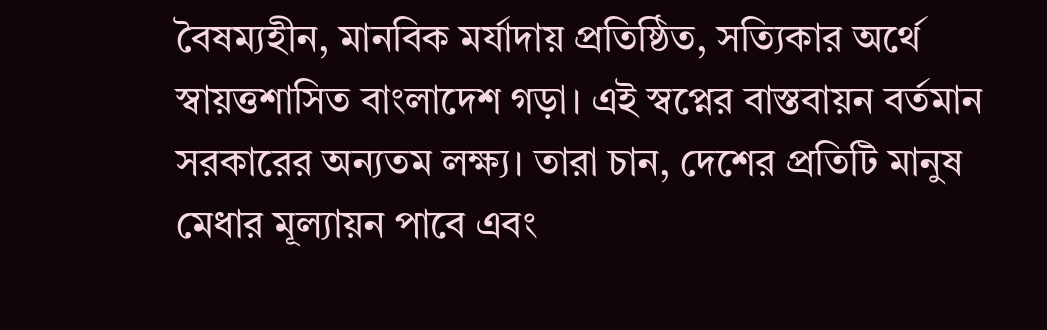বৈষম্যহীন, মানবিক মর্যাদায় প্রতিষ্ঠিত, সত্যিকার অর্থে স্বায়ত্তশাসিত বাংলাদেশ গড়া। এই স্বপ্নের বাস্তবায়ন বর্তমান সরকারের অন্যতম লক্ষ্য। তারা চান, দেশের প্রতিটি মানুষ মেধার মূল্যায়ন পাবে এবং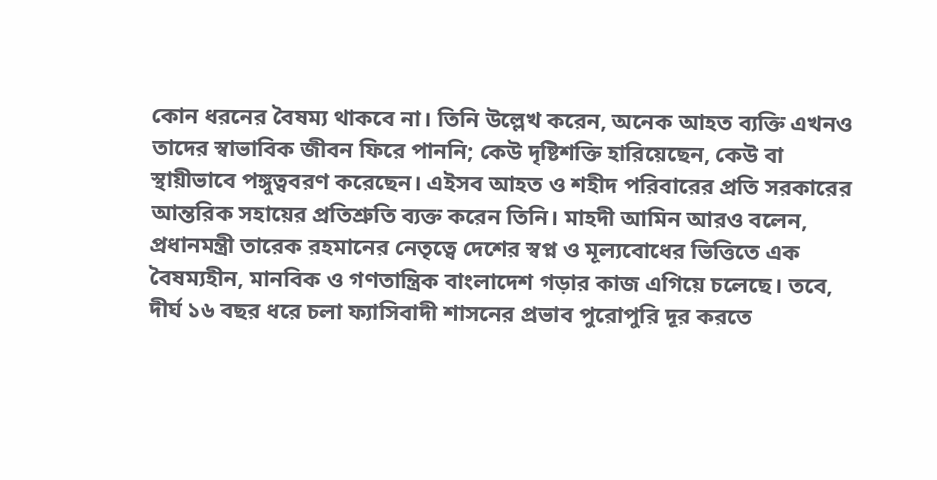কোন ধরনের বৈষম্য থাকবে না। তিনি উল্লেখ করেন, অনেক আহত ব্যক্তি এখনও তাদের স্বাভাবিক জীবন ফিরে পাননি; কেউ দৃষ্টিশক্তি হারিয়েছেন, কেউ বা স্থায়ীভাবে পঙ্গুত্ববরণ করেছেন। এইসব আহত ও শহীদ পরিবারের প্রতি সরকারের আন্তরিক সহায়ের প্রতিশ্রুতি ব্যক্ত করেন তিনি। মাহদী আমিন আরও বলেন, প্রধানমন্ত্রী তারেক রহমানের নেতৃত্বে দেশের স্বপ্ন ও মূল্যবোধের ভিত্তিতে এক বৈষম্যহীন, মানবিক ও গণতান্ত্রিক বাংলাদেশ গড়ার কাজ এগিয়ে চলেছে। তবে, দীর্ঘ ১৬ বছর ধরে চলা ফ্যাসিবাদী শাসনের প্রভাব পুরোপুরি দূর করতে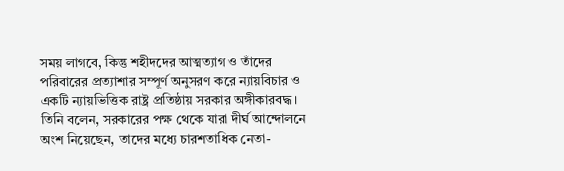সময় লাগবে, কিন্তু শহীদদের আত্মত্যাগ ও তাঁদের পরিবারের প্রত্যাশার সম্পূর্ণ অনুসরণ করে ন্যায়বিচার ও একটি ন্যায়ভিত্তিক রাষ্ট্র প্রতিষ্ঠায় সরকার অঙ্গীকারবদ্ধ। তিনি বলেন, সরকারের পক্ষ থেকে যারা দীর্ঘ আন্দোলনে অংশ নিয়েছেন, তাদের মধ্যে চারশতাধিক নেতা-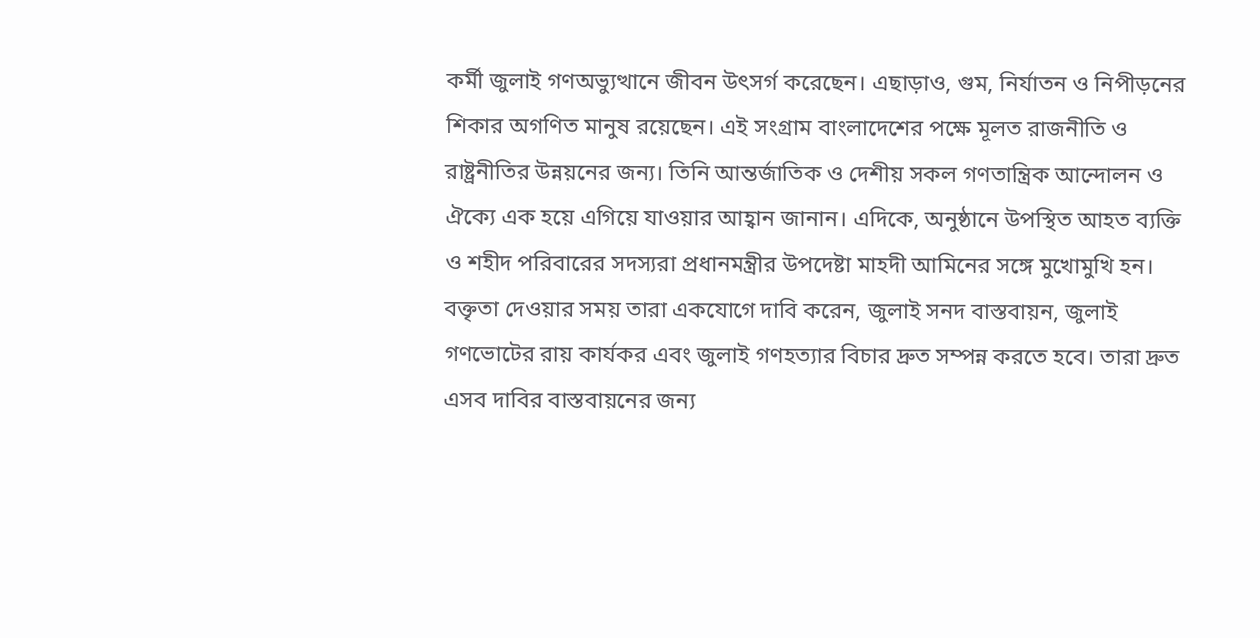কর্মী জুলাই গণঅভ্যুত্থানে জীবন উৎসর্গ করেছেন। এছাড়াও, গুম, নির্যাতন ও নিপীড়নের শিকার অগণিত মানুষ রয়েছেন। এই সংগ্রাম বাংলাদেশের পক্ষে মূলত রাজনীতি ও রাষ্ট্রনীতির উন্নয়নের জন্য। তিনি আন্তর্জাতিক ও দেশীয় সকল গণতান্ত্রিক আন্দোলন ও ঐক্যে এক হয়ে এগিয়ে যাওয়ার আহ্বান জানান। এদিকে, অনুষ্ঠানে উপস্থিত আহত ব্যক্তি ও শহীদ পরিবারের সদস্যরা প্রধানমন্ত্রীর উপদেষ্টা মাহদী আমিনের সঙ্গে মুখোমুখি হন। বক্তৃতা দেওয়ার সময় তারা একযোগে দাবি করেন, জুলাই সনদ বাস্তবায়ন, জুলাই গণভোটের রায় কার্যকর এবং জুলাই গণহত্যার বিচার দ্রুত সম্পন্ন করতে হবে। তারা দ্রুত এসব দাবির বাস্তবায়নের জন্য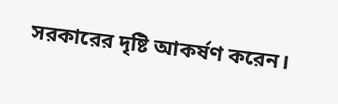সরকারের দৃষ্টি আকর্ষণ করেন।